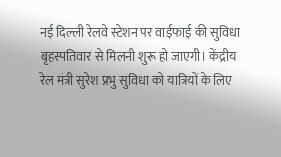नई दिल्ली रेलवे स्टेशन पर वाईफाई की सुविधा बृहस्पतिवार से मिलनी शुरू हो जाएगी। केंद्रीय रेल मंत्री सुरेश प्रभु सुविधा को यात्रियों के लिए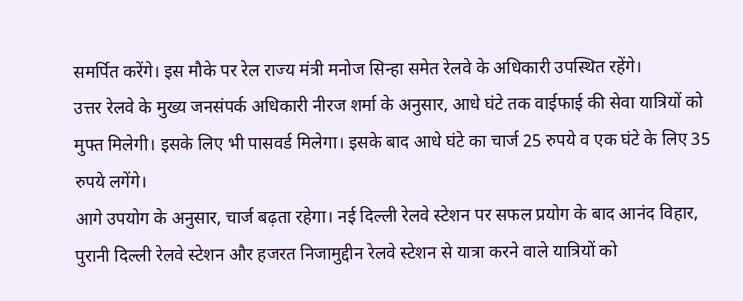समर्पित करेंगे। इस मौके पर रेल राज्य मंत्री मनोज सिन्हा समेत रेलवे के अधिकारी उपस्थित रहेंगे।
उत्तर रेलवे के मुख्य जनसंपर्क अधिकारी नीरज शर्मा के अनुसार, आधे घंटे तक वाईफाई की सेवा यात्रियों को मुफ्त मिलेगी। इसके लिए भी पासवर्ड मिलेगा। इसके बाद आधे घंटे का चार्ज 25 रुपये व एक घंटे के लिए 35 रुपये लगेंगे।
आगे उपयोग के अनुसार, चार्ज बढ़ता रहेगा। नई दिल्ली रेलवे स्टेशन पर सफल प्रयोग के बाद आनंद विहार, पुरानी दिल्ली रेलवे स्टेशन और हजरत निजामुद्दीन रेलवे स्टेशन से यात्रा करने वाले यात्रियों को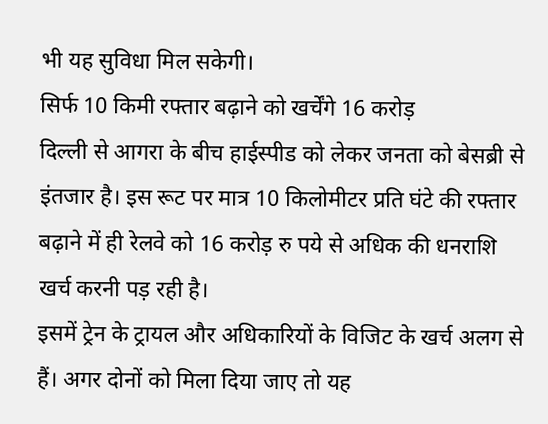भी यह सुविधा मिल सकेगी।
सिर्फ 10 किमी रफ्तार बढ़ाने को खर्चेंगे 16 करोड़
दिल्ली से आगरा के बीच हाईस्पीड को लेकर जनता को बेसब्री से इंतजार है। इस रूट पर मात्र 10 किलोमीटर प्रति घंटे की रफ्तार बढ़ाने में ही रेलवे को 16 करोड़ रु पये से अधिक की धनराशि खर्च करनी पड़ रही है।
इसमें ट्रेन के ट्रायल और अधिकारियों के विजिट के खर्च अलग से हैं। अगर दोनों को मिला दिया जाए तो यह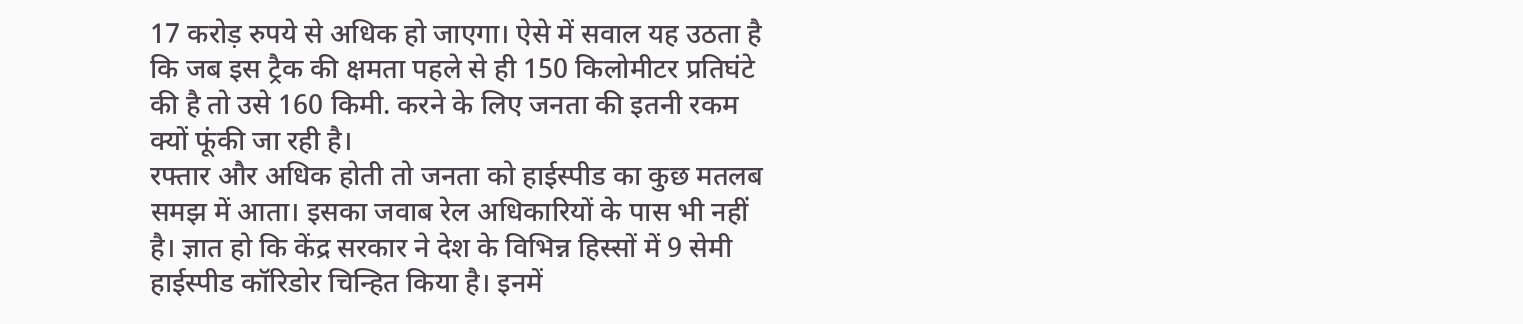17 करोड़ रुपये से अधिक हो जाएगा। ऐसे में सवाल यह उठता है कि जब इस ट्रैक की क्षमता पहले से ही 150 किलोमीटर प्रतिघंटे की है तो उसे 160 किमी. करने के लिए जनता की इतनी रकम क्यों फूंकी जा रही है।
रफ्तार और अधिक होती तो जनता को हाईस्पीड का कुछ मतलब समझ में आता। इसका जवाब रेल अधिकारियों के पास भी नहीं है। ज्ञात हो कि केंद्र सरकार ने देश के विभिन्न हिस्सों में 9 सेमी हाईस्पीड कॉरिडोर चिन्हित किया है। इनमें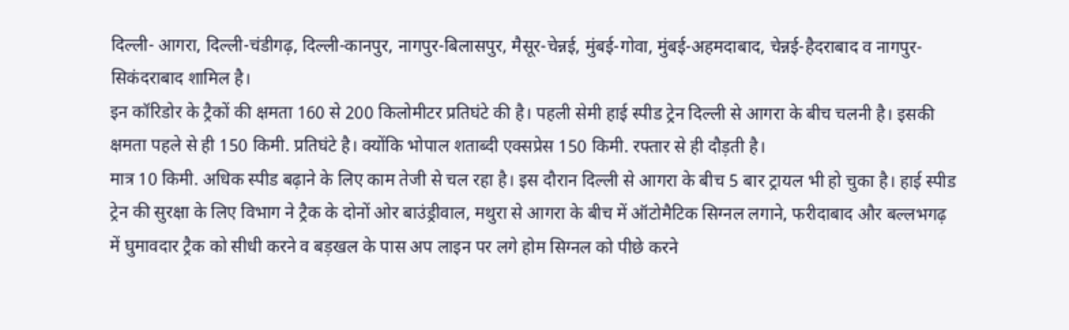दिल्ली- आगरा, दिल्ली-चंडीगढ़, दिल्ली-कानपुर, नागपुर-बिलासपुर, मैसूर-चेन्नई, मुंबई-गोवा, मुंबई-अहमदाबाद, चेन्नई-हैदराबाद व नागपुर-सिकंदराबाद शामिल है।
इन कॉरिडोर के ट्रैकों की क्षमता 160 से 200 किलोमीटर प्रतिघंटे की है। पहली सेमी हाई स्पीड ट्रेन दिल्ली से आगरा के बीच चलनी है। इसकी क्षमता पहले से ही 150 किमी. प्रतिघंटे है। क्योंकि भोपाल शताब्दी एक्सप्रेस 150 किमी. रफ्तार से ही दौड़ती है।
मात्र 10 किमी. अधिक स्पीड बढ़ाने के लिए काम तेजी से चल रहा है। इस दौरान दिल्ली से आगरा के बीच 5 बार ट्रायल भी हो चुका है। हाई स्पीड ट्रेन की सुरक्षा के लिए विभाग ने ट्रैक के दोनों ओर बाउंड्रीवाल, मथुरा से आगरा के बीच में ऑटोमैटिक सिग्नल लगाने, फरीदाबाद और बल्लभगढ़ में घुमावदार ट्रैक को सीधी करने व बड़खल के पास अप लाइन पर लगे होम सिग्नल को पीछे करने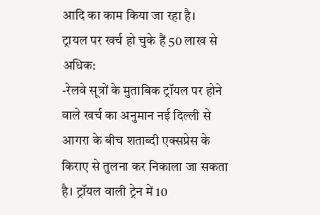आदि का काम किया जा रहा है।
ट्रायल पर खर्च हो चुके हैं 50 लाख से अधिक:
-रेलवे सूत्रों के मुताबिक ट्रॉयल पर होने वाले खर्च का अनुमान नई दिल्ली से आगरा के बीच शताब्दी एक्सप्रेस के किराए से तुलना कर निकाला जा सकता है। ट्रॉयल वाली ट्रेन में 10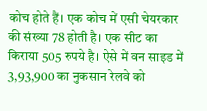कोच होते हैं। एक कोच में एसी चेयरकार की संख्या 78 होती है। एक सीट का किराया 505 रुपये है। ऐसे में वन साइड में 3,93,900 का नुकसान रेलवे को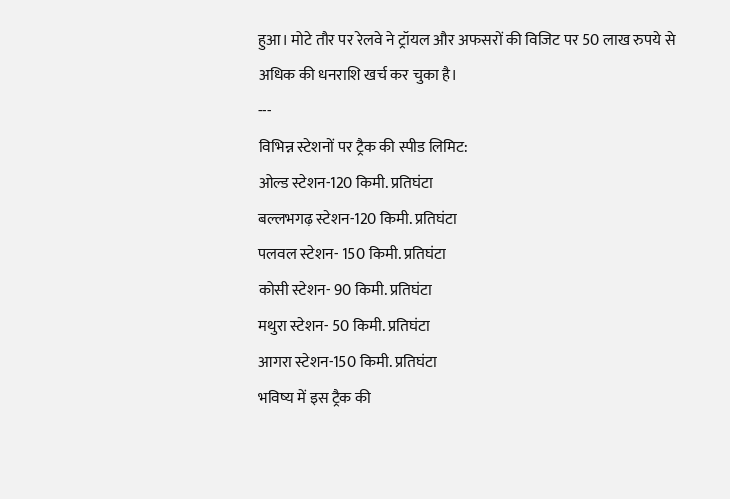हुआ। मोटे तौर पर रेलवे ने ट्रॉयल और अफसरों की विजिट पर 50 लाख रुपये से अधिक की धनराशि खर्च कर चुका है।
---
विभिन्न स्टेशनों पर ट्रैक की स्पीड लिमिट:
ओल्ड स्टेशन-120 किमी. प्रतिघंटा
बल्लभगढ़ स्टेशन-120 किमी. प्रतिघंटा
पलवल स्टेशन- 150 किमी. प्रतिघंटा
कोसी स्टेशन- 90 किमी. प्रतिघंटा
मथुरा स्टेशन- 50 किमी. प्रतिघंटा
आगरा स्टेशन-150 किमी. प्रतिघंटा
भविष्य में इस ट्रैक की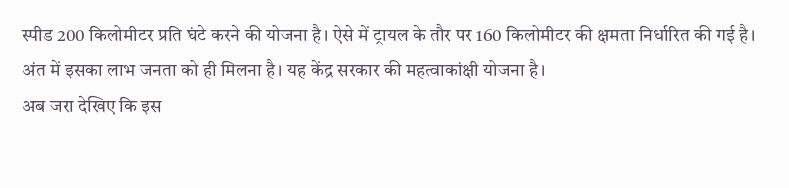स्पीड 200 किलोमीटर प्रति घंटे करने की योजना है। ऐसे में ट्रायल के तौर पर 160 किलोमीटर की क्षमता निर्धारित की गई है। अंत में इसका लाभ जनता को ही मिलना है। यह केंद्र सरकार की महत्वाकांक्षी योजना है।
अब जरा देखिए कि इस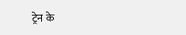ट्रेन के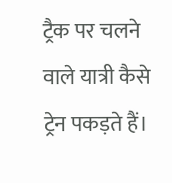ट्रैक पर चलने वाले यात्री कैसे ट्रेन पकड़ते हैं।